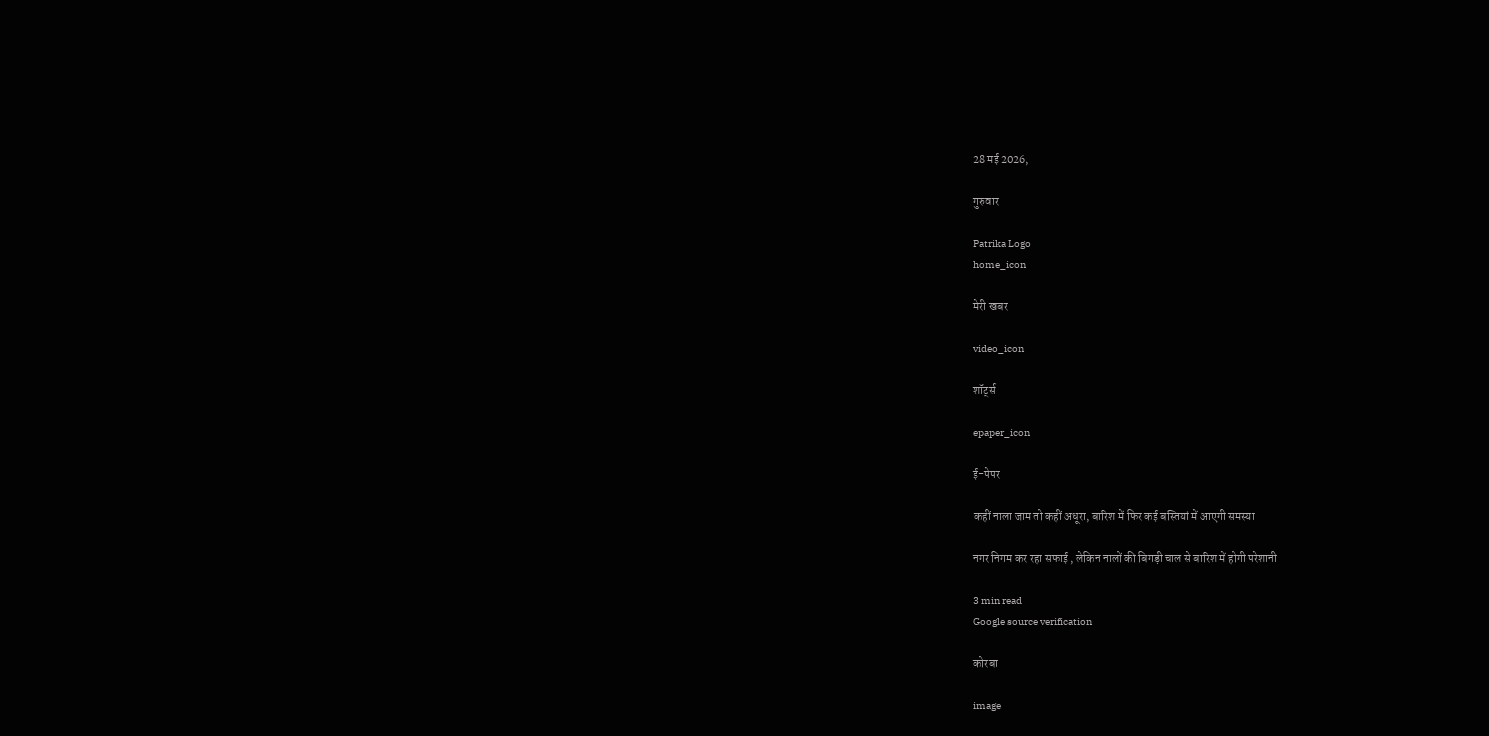28 मई 2026,

गुरुवार

Patrika Logo
home_icon

मेरी खबर

video_icon

शॉर्ट्स

epaper_icon

ई-पेपर

कहीं नाला जाम तो कहीं अधूरा, बारिश में फिर कई बस्तियां में आएगी समस्या

नगर निगम कर रहा सफाई , लेकिन नालों की बिगड़ी चाल से बारिश में होगी परेशानी

3 min read
Google source verification

कोरबा

image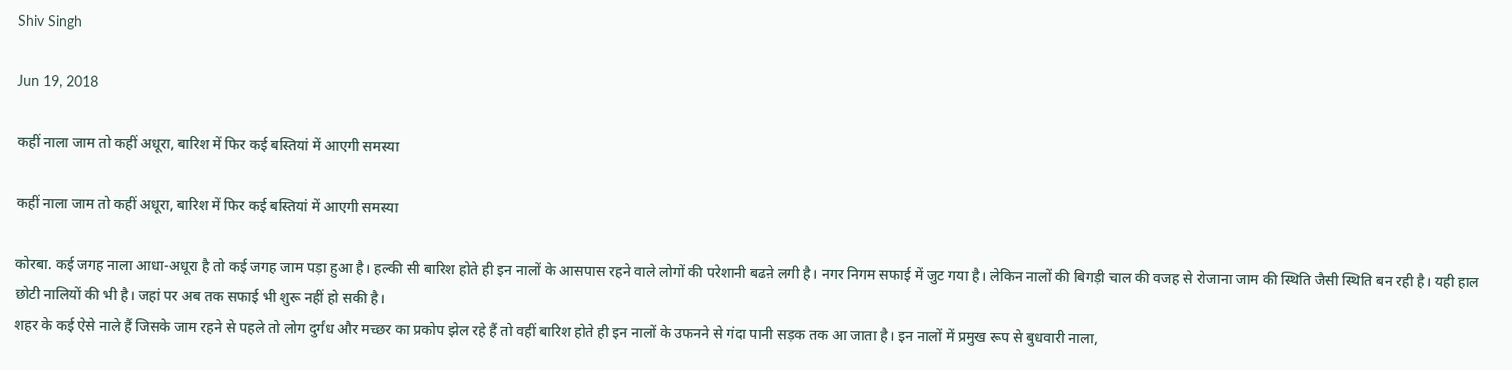Shiv Singh

Jun 19, 2018

कहीं नाला जाम तो कहीं अधूरा, बारिश में फिर कई बस्तियां में आएगी समस्या

कहीं नाला जाम तो कहीं अधूरा, बारिश में फिर कई बस्तियां में आएगी समस्या

कोरबा. कई जगह नाला आधा-अधूरा है तो कई जगह जाम पड़ा हुआ है। हल्की सी बारिश होते ही इन नालों के आसपास रहने वाले लोगों की परेशानी बढऩे लगी है। नगर निगम सफाई में जुट गया है। लेकिन नालों की बिगड़ी चाल की वजह से रोजाना जाम की स्थिति जैसी स्थिति बन रही है। यही हाल छोटी नालियों की भी है। जहां पर अब तक सफाई भी शुरू नहीं हो सकी है।
शहर के कई ऐसे नाले हैं जिसके जाम रहने से पहले तो लोग दुर्गंध और मच्छर का प्रकोप झेल रहे हैं तो वहीं बारिश होते ही इन नालों के उफनने से गंदा पानी सड़क तक आ जाता है। इन नालों में प्रमुख रूप से बुधवारी नाला,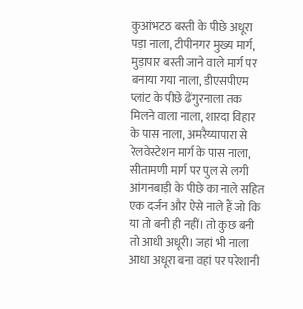कुआंभटठ बस्ती के पीछे अधूरा पड़ा नाला, टीपीनगर मुख्य मार्ग, मुड़ापार बस्ती जाने वाले मार्ग पर बनाया गया नाला, डीएसपीएम प्लांट के पीछे ढेंगुरनाला तक मिलने वाला नाला, शारदा विहार के पास नाला, अमरैय्यापारा से रेलवेस्टेशन मार्ग के पास नाला, सीतामणी मार्ग पर पुल से लगी आंगनबाड़ी के पीछे का नाले सहित एक दर्जन और ऐसे नाले हैं जो कि या तो बनी ही नहीं। तो कुछ बनी तो आधी अधूरी। जहां भी नाला आधा अधूरा बना वहां पर परेशानी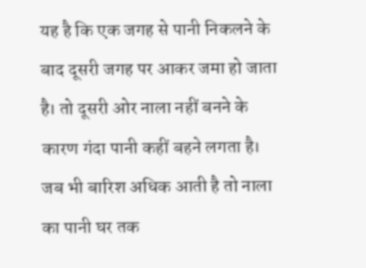यह है कि एक जगह से पानी निकलने के बाद दूसरी जगह पर आकर जमा हो जाता है। तो दूसरी ओर नाला नहीं बनने के कारण गंदा पानी कहीं बहने लगता है। जब भी बारिश अधिक आती है तो नाला का पानी घर तक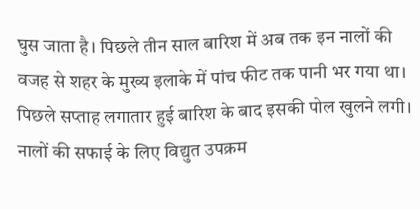घुस जाता है। पिछले तीन साल बारिश में अब तक इन नालों की वजह से शहर के मुख्य इलाके में पांच फीट तक पानी भर गया था। पिछले सप्ताह लगातार हुई बारिश के बाद इसकी पोल खुलने लगी।
नालों की सफाई के लिए विद्युत उपक्रम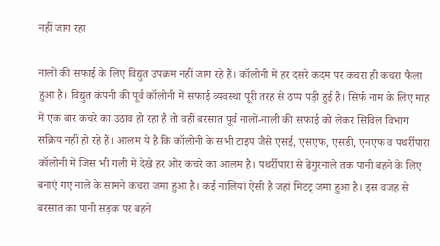नहीं जाग रहा

नालों की सफाई के लिए विद्युत उपक्रम नहीं जाग रहे हैं। कॉलोनी में हर दसरे कदम पर कचरा ही कचरा फैला हुआ है। विद्युत कंपनी की पूर्व कॉलोनी में सफाई व्यवस्था पूरी तरह से ठप्प पड़ी हुई है। सिर्फ नाम के लिए माह में एक बार कचरे का उठाव हो रहा है तो वहीं बरसात पूर्व नालों-नाली की सफाई को लेकर सिविल विभाग सक्रिय नहीं हो रहे हैं। आलम ये है कि कॉलोनी के सभी टाइप जैसे एसई, एसएफ, एसडी, एनएफ व पथर्रीपारा कॉलोनी में जिस भी गली में देखे हर ओर कचरे का आलम है। पथर्रीपारा से ढेंगुरनाले तक पानी बहने के लिए बनाएं गए नाले के सामने कचरा जमा हुआ है। कई नालियां ऐसी है जहां मिटट् जमा हुआ है। इस वजह से बरसात का पानी सड़क पर बहने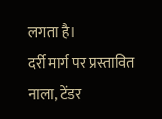लगता है।
दर्री मार्ग पर प्रस्तावित नाला, टेंडर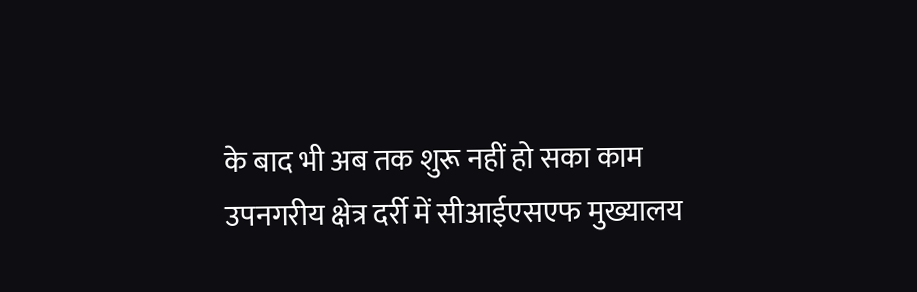के बाद भी अब तक शुरू नहीं हो सका काम
उपनगरीय क्षेत्र दर्री में सीआईएसएफ मुख्यालय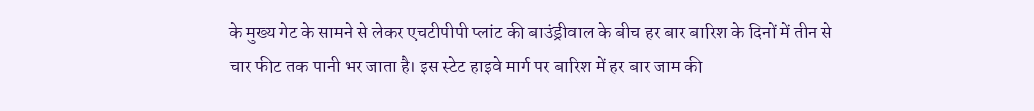के मुख्य गेट के सामने से लेकर एचटीपीपी प्लांट की बाउंड्रीवाल के बीच हर बार बारिश के दिनों में तीन से चार फीट तक पानी भर जाता है। इस स्टेट हाइवे मार्ग पर बारिश में हर बार जाम की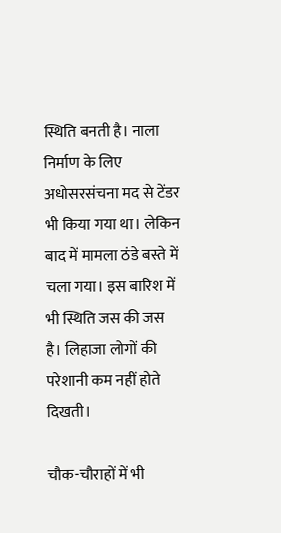स्थिति बनती है। नाला निर्माण के लिए अधोसरसंचना मद से टेंडर भी किया गया था। लेकिन बाद में मामला ठंडे बस्ते में चला गया। इस बारिश में भी स्थिति जस की जस है। लिहाजा लोगों की परेशानी कम नहीं होते दिखती।

चौक-चौराहों में भी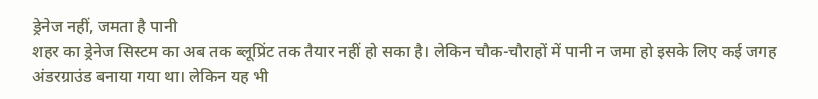ड्रेनेज नहीं, जमता है पानी
शहर का ड्रेनेज सिस्टम का अब तक ब्लूप्रिंट तक तैयार नहीं हो सका है। लेकिन चौक-चौराहों में पानी न जमा हो इसके लिए कई जगह अंडरग्राउंड बनाया गया था। लेकिन यह भी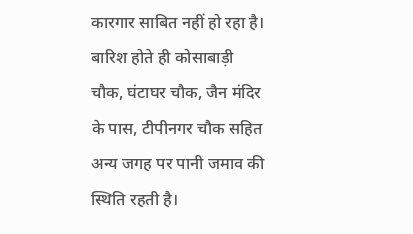कारगार साबित नहीं हो रहा है। बारिश होते ही कोसाबाड़ी चौक, घंटाघर चौक, जैन मंदिर के पास, टीपीनगर चौक सहित अन्य जगह पर पानी जमाव की स्थिति रहती है।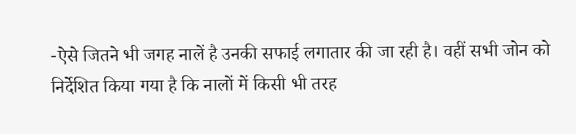-ऐसे जितने भी जगह नालें है उनकी सफाई लगातार की जा रही है। वहीं सभी जोन को निर्देशित किया गया है कि नालों में किसी भी तरह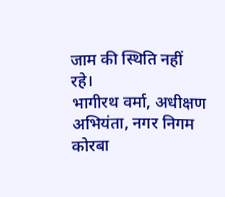जाम की स्थिति नहीं रहे।
भागीरथ वर्मा, अधीक्षण अभियंता, नगर निगम कोरबा